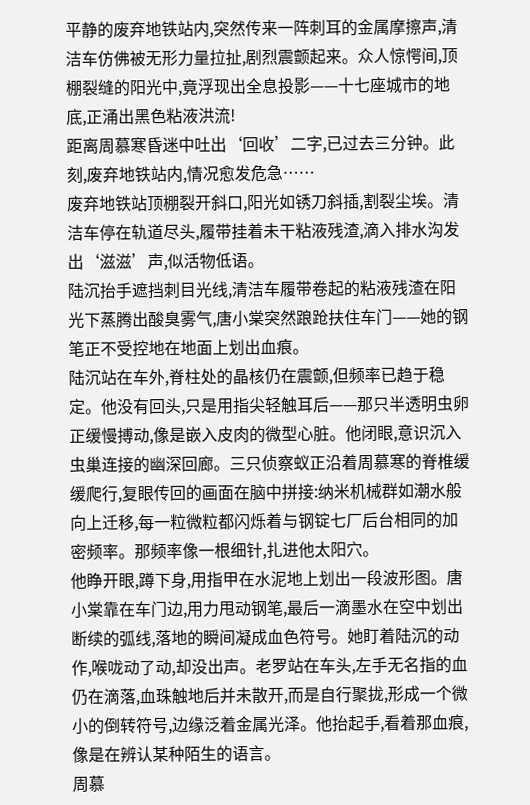平静的废弃地铁站内,突然传来一阵刺耳的金属摩擦声,清洁车仿佛被无形力量拉扯,剧烈震颤起来。众人惊愕间,顶棚裂缝的阳光中,竟浮现出全息投影——十七座城市的地底,正涌出黑色粘液洪流!
距离周慕寒昏迷中吐出‘回收’二字,已过去三分钟。此刻,废弃地铁站内,情况愈发危急……
废弃地铁站顶棚裂开斜口,阳光如锈刀斜插,割裂尘埃。清洁车停在轨道尽头,履带挂着未干粘液残渣,滴入排水沟发出‘滋滋’声,似活物低语。
陆沉抬手遮挡刺目光线,清洁车履带卷起的粘液残渣在阳光下蒸腾出酸臭雾气,唐小棠突然踉跄扶住车门——她的钢笔正不受控地在地面上划出血痕。
陆沉站在车外,脊柱处的晶核仍在震颤,但频率已趋于稳定。他没有回头,只是用指尖轻触耳后——那只半透明虫卵正缓慢搏动,像是嵌入皮肉的微型心脏。他闭眼,意识沉入虫巢连接的幽深回廊。三只侦察蚁正沿着周慕寒的脊椎缓缓爬行,复眼传回的画面在脑中拼接:纳米机械群如潮水般向上迁移,每一粒微粒都闪烁着与钢锭七厂后台相同的加密频率。那频率像一根细针,扎进他太阳穴。
他睁开眼,蹲下身,用指甲在水泥地上划出一段波形图。唐小棠靠在车门边,用力甩动钢笔,最后一滴墨水在空中划出断续的弧线,落地的瞬间凝成血色符号。她盯着陆沉的动作,喉咙动了动,却没出声。老罗站在车头,左手无名指的血仍在滴落,血珠触地后并未散开,而是自行聚拢,形成一个微小的倒转符号,边缘泛着金属光泽。他抬起手,看着那血痕,像是在辨认某种陌生的语言。
周慕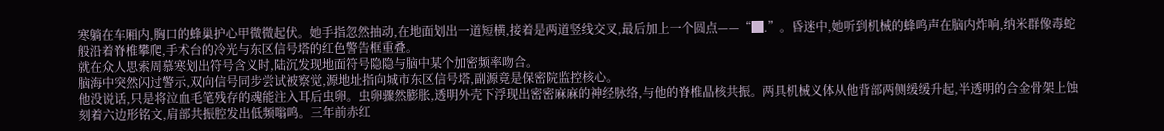寒躺在车厢内,胸口的蜂巢护心甲微微起伏。她手指忽然抽动,在地面划出一道短横,接着是两道竖线交叉,最后加上一个圆点——“█.”。昏迷中,她听到机械的蜂鸣声在脑内炸响,纳米群像毒蛇般沿着脊椎攀爬,手术台的冷光与东区信号塔的红色警告框重叠。
就在众人思索周慕寒划出符号含义时,陆沉发现地面符号隐隐与脑中某个加密频率吻合。
脑海中突然闪过警示,双向信号同步尝试被察觉,源地址指向城市东区信号塔,副源竟是保密院监控核心。
他没说话,只是将泣血毛笔残存的魂能注入耳后虫卵。虫卵骤然膨胀,透明外壳下浮现出密密麻麻的神经脉络,与他的脊椎晶核共振。两具机械义体从他背部两侧缓缓升起,半透明的合金骨架上蚀刻着六边形铭文,肩部共振腔发出低频嗡鸣。三年前赤红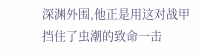深渊外围,他正是用这对战甲挡住了虫潮的致命一击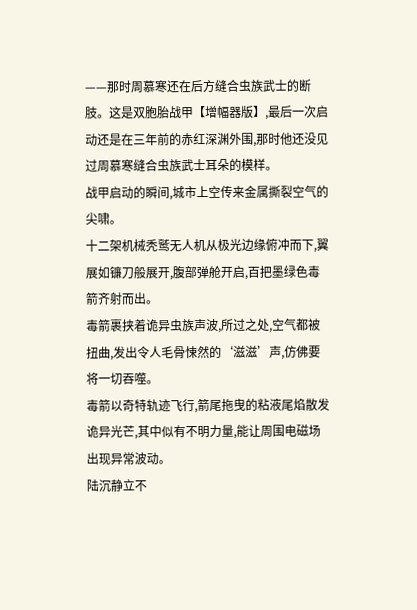——那时周慕寒还在后方缝合虫族武士的断肢。这是双胞胎战甲【增幅器版】,最后一次启动还是在三年前的赤红深渊外围,那时他还没见过周慕寒缝合虫族武士耳朵的模样。
战甲启动的瞬间,城市上空传来金属撕裂空气的尖啸。
十二架机械秃鹫无人机从极光边缘俯冲而下,翼展如镰刀般展开,腹部弹舱开启,百把墨绿色毒箭齐射而出。
毒箭裹挟着诡异虫族声波,所过之处,空气都被扭曲,发出令人毛骨悚然的‘滋滋’声,仿佛要将一切吞噬。
毒箭以奇特轨迹飞行,箭尾拖曳的粘液尾焰散发诡异光芒,其中似有不明力量,能让周围电磁场出现异常波动。
陆沉静立不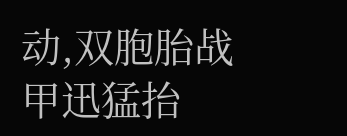动,双胞胎战甲迅猛抬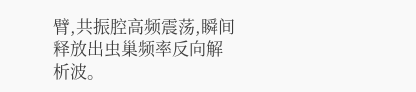臂,共振腔高频震荡,瞬间释放出虫巢频率反向解析波。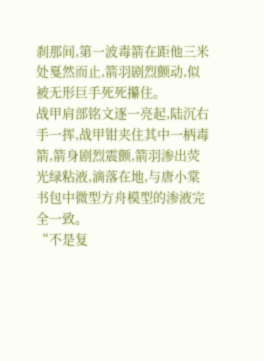刹那间,第一波毒箭在距他三米处戛然而止,箭羽剧烈颤动,似被无形巨手死死攥住。
战甲肩部铭文逐一亮起,陆沉右手一挥,战甲钳夹住其中一柄毒箭,箭身剧烈震颤,箭羽渗出荧光绿粘液,滴落在地,与唐小棠书包中微型方舟模型的渗液完全一致。
“不是复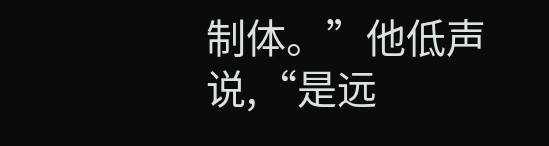制体。”他低声说,“是远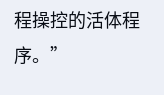程操控的活体程序。”